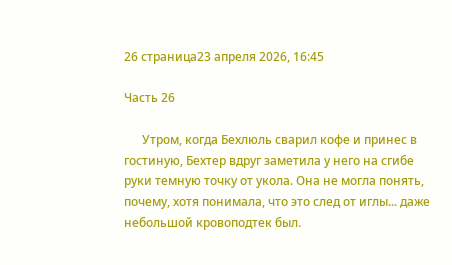26 страница23 апреля 2026, 16:45

Часть 26

      Утром, когда Бехлюль сварил кофе и принес в гостиную, Бехтер вдруг заметила у него на сгибе руки темную точку от укола. Она не могла понять, почему, хотя понимала, что это след от иглы... даже небольшой кровоподтек был.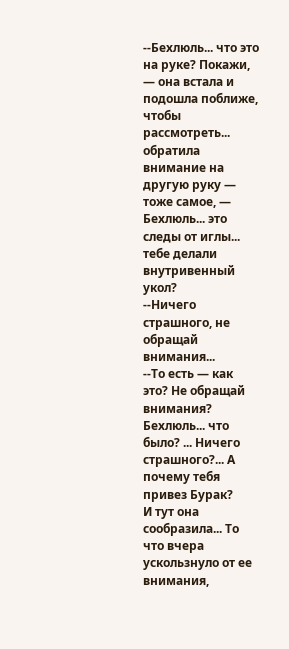--Бехлюль... что это на руке? Покажи, — она встала и подошла поближе, чтобы рассмотреть... обратила внимание на другую руку — тоже самое, — Бехлюль... это следы от иглы... тебе делали внутривенный укол?
--Ничего страшного, не обращай внимания...
--То есть — как это? Не обращай внимания? Бехлюль... что было? ... Ничего страшного?... А  почему тебя привез Бурак?
И тут она сообразила... То что вчера ускользнуло от ее внимания,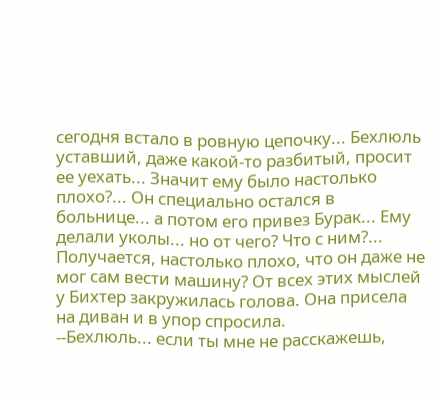сегодня встало в ровную цепочку... Бехлюль уставший, даже какой-то разбитый, просит ее уехать... Значит ему было настолько плохо?... Он специально остался в больнице... а потом его привез Бурак... Ему делали уколы... но от чего? Что с ним?... Получается, настолько плохо, что он даже не мог сам вести машину? От всех этих мыслей у Бихтер закружилась голова. Она присела на диван и в упор спросила.
--Бехлюль... если ты мне не расскажешь,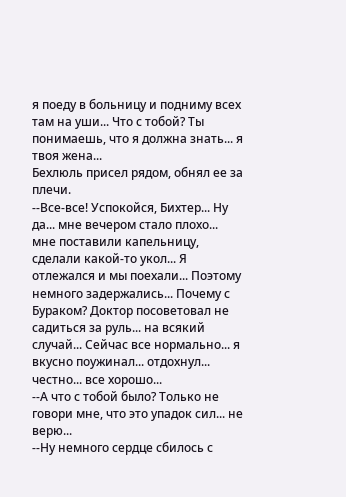я поеду в больницу и подниму всех там на уши... Что с тобой? Ты понимаешь, что я должна знать... я твоя жена...
Бехлюль присел рядом, обнял ее за плечи.
--Все-все! Успокойся, Бихтер... Ну да... мне вечером стало плохо... мне поставили капельницу, сделали какой-то укол... Я отлежался и мы поехали... Поэтому немного задержались... Почему с Бураком? Доктор посоветовал не садиться за руль... на всякий случай... Сейчас все нормально... я вкусно поужинал... отдохнул... честно... все хорошо...
--А что с тобой было? Только не говори мне, что это упадок сил... не верю...
--Ну немного сердце сбилось с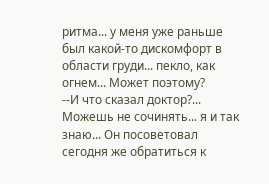ритма... у меня уже раньше был какой-то дискомфорт в области груди... пекло, как огнем... Может поэтому?
--И что сказал доктор?... Можешь не сочинять... я и так знаю... Он посоветовал сегодня же обратиться к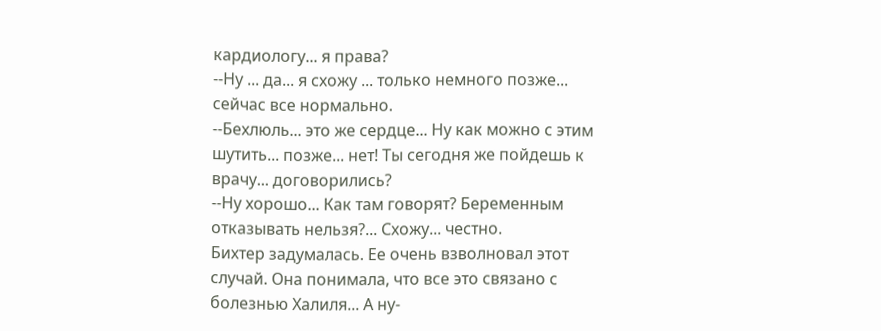кардиологу... я права?
--Ну ... да... я схожу ... только немного позже... сейчас все нормально.
--Бехлюль... это же сердце... Ну как можно с этим шутить... позже... нет! Ты сегодня же пойдешь к врачу... договорились?
--Ну хорошо... Как там говорят? Беременным отказывать нельзя?... Схожу... честно.
Бихтер задумалась. Ее очень взволновал этот случай. Она понимала, что все это связано с болезнью Халиля... А ну-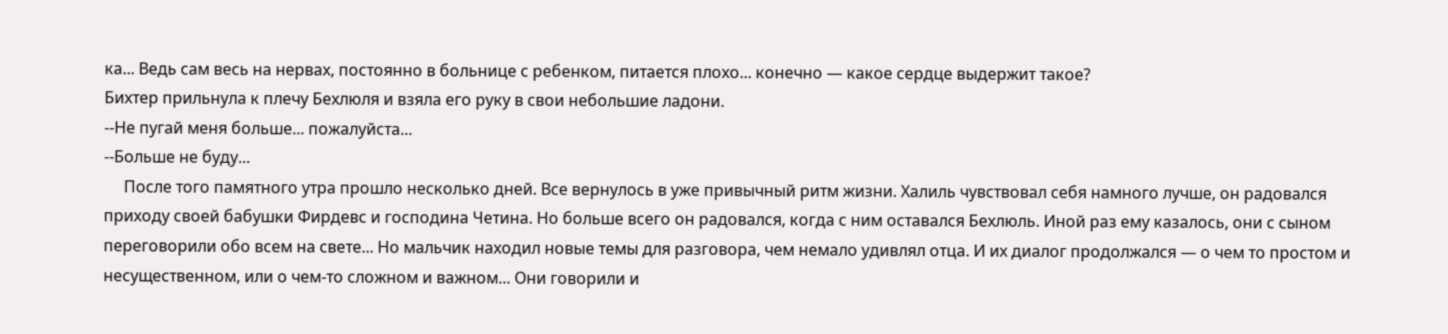ка... Ведь сам весь на нервах, постоянно в больнице с ребенком, питается плохо... конечно — какое сердце выдержит такое?
Бихтер прильнула к плечу Бехлюля и взяла его руку в свои небольшие ладони.
--Не пугай меня больше... пожалуйста...
--Больше не буду...
     После того памятного утра прошло несколько дней. Все вернулось в уже привычный ритм жизни. Халиль чувствовал себя намного лучше, он радовался приходу своей бабушки Фирдевс и господина Четина. Но больше всего он радовался, когда с ним оставался Бехлюль. Иной раз ему казалось, они с сыном переговорили обо всем на свете... Но мальчик находил новые темы для разговора, чем немало удивлял отца. И их диалог продолжался — о чем то простом и несущественном, или о чем-то сложном и важном... Они говорили и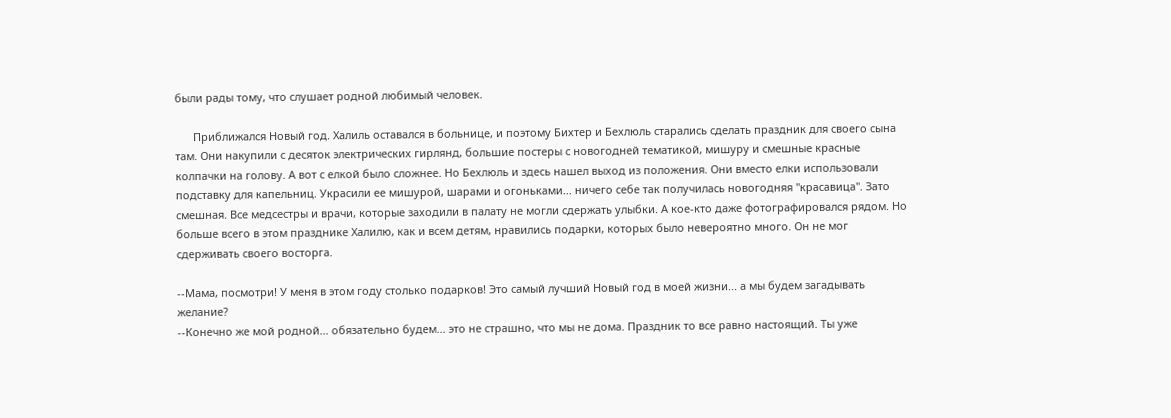были рады тому, что слушает родной любимый человек.

      Приближался Новый год. Халиль оставался в больнице, и поэтому Бихтер и Бехлюль старались сделать праздник для своего сына там. Они накупили с десяток электрических гирлянд, большие постеры с новогодней тематикой, мишуру и смешные красные колпачки на голову. А вот с елкой было сложнее. Но Бехлюль и здесь нашел выход из положения. Они вместо елки использовали подставку для капельниц. Украсили ее мишурой, шарами и огоньками... ничего себе так получилась новогодняя "красавица". Зато смешная. Все медсестры и врачи, которые заходили в палату не могли сдержать улыбки. А кое-кто даже фотографировался рядом. Но больше всего в этом празднике Халилю, как и всем детям, нравились подарки, которых было невероятно много. Он не мог сдерживать своего восторга.

--Мама, посмотри! У меня в этом году столько подарков! Это самый лучший Новый год в моей жизни... а мы будем загадывать желание?
--Конечно же мой родной... обязательно будем... это не страшно, что мы не дома. Праздник то все равно настоящий. Ты уже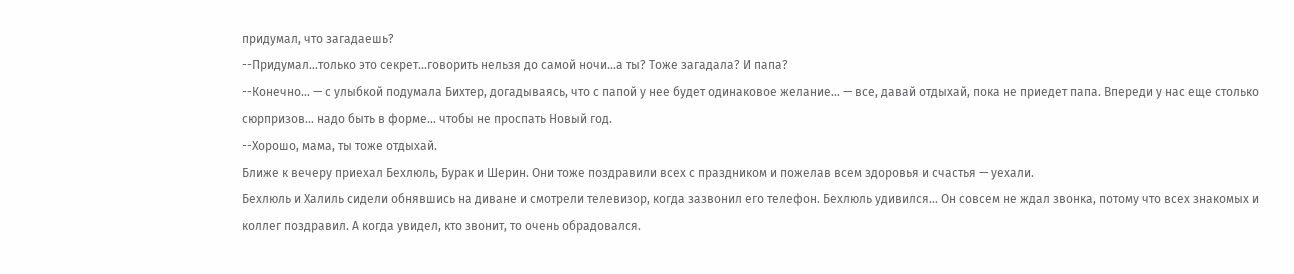придумал, что загадаешь?
--Придумал...только это секрет...говорить нельзя до самой ночи...а ты? Тоже загадала? И папа?
--Конечно... — с улыбкой подумала Бихтер, догадываясь, что с папой у нее будет одинаковое желание... — все, давай отдыхай, пока не приедет папа. Впереди у нас еще столько сюрпризов... надо быть в форме... чтобы не проспать Новый год.
--Хорошо, мама, ты тоже отдыхай.
Ближе к вечеру приехал Бехлюль, Бурак и Шерин. Они тоже поздравили всех с праздником и пожелав всем здоровья и счастья — уехали.
Бехлюль и Халиль сидели обнявшись на диване и смотрели телевизор, когда зазвонил его телефон. Бехлюль удивился... Он совсем не ждал звонка, потому что всех знакомых и коллег поздравил. А когда увидел, кто звонит, то очень обрадовался.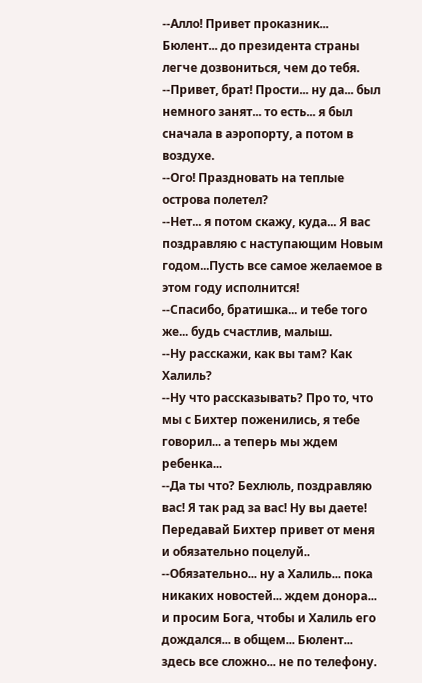--Алло! Привет проказник... Бюлент... до президента страны легче дозвониться, чем до тебя.
--Привет, брат! Прости... ну да... был немного занят... то есть... я был сначала в аэропорту, а потом в воздухе.
--Ого! Праздновать на теплые острова полетел?
--Нет... я потом скажу, куда... Я вас поздравляю с наступающим Новым годом...Пусть все самое желаемое в этом году исполнится!
--Спасибо, братишка... и тебе того же... будь счастлив, малыш.
--Ну расскажи, как вы там? Как Халиль?
--Ну что рассказывать? Про то, что мы с Бихтер поженились, я тебе говорил... а теперь мы ждем ребенка...
--Да ты что? Бехлюль, поздравляю вас! Я так рад за вас! Ну вы даете! Передавай Бихтер привет от меня и обязательно поцелуй..
--Обязательно... ну а Халиль... пока никаких новостей... ждем донора... и просим Бога, чтобы и Халиль его дождался... в общем... Бюлент... здесь все сложно... не по телефону.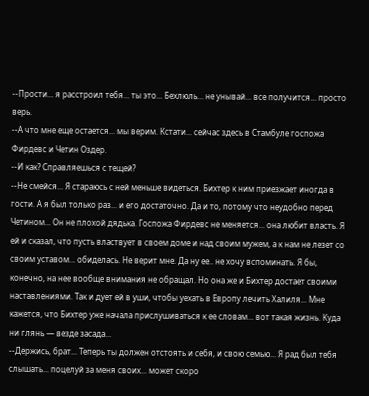--Прости... я расстроил тебя... ты это... Бехлюль... не унывай... все получится... просто верь.
--А что мне еще остается... мы верим. Кстати... сейчас здесь в Стамбуле госпожа Фирдевс и Четин Оздер.
--И как? Справляешься с тещей?
--Не смейся... Я стараюсь с ней меньше видеться. Бихтер к ним приезжает иногда в гости. А я был только раз... и его достаточно. Да и то, потому что неудобно перед Четином... Он не плохой дядька. Госпожа Фирдевс не меняется... она любит власть. Я ей и сказал, что пусть властвует в своем доме и над своим мужем, а к нам не лезет со своим уставом... обиделась. Не верит мне. Да ну ее.. не хочу вспоминать. Я бы, конечно, на нее вообще внимания не обращал. Но она же и Бихтер достает своими наставлениями. Так и дует ей в уши, чтобы уехать в Европу лечить Халиля... Мне кажется, что Бихтер уже начала прислушиваться к ее словам... вот такая жизнь. Куда ни глянь — везде засада...
--Держись, брат... Теперь ты должен отстоять и себя, и свою семью... Я рад был тебя слышать... поцелуй за меня своих... может скоро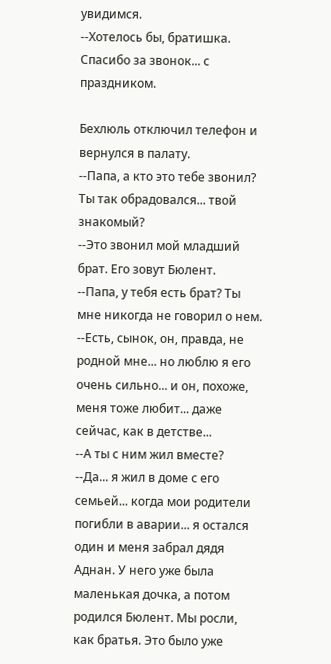увидимся.
--Хотелось бы, братишка. Спасибо за звонок... с праздником.

Бехлюль отключил телефон и вернулся в палату.
--Папа, а кто это тебе звонил? Ты так обрадовался... твой знакомый?
--Это звонил мой младший брат. Его зовут Бюлент.
--Папа, у тебя есть брат? Ты мне никогда не говорил о нем.
--Есть, сынок, он, правда, не родной мне... но люблю я его очень сильно... и он, похоже, меня тоже любит... даже сейчас, как в детстве...
--А ты с ним жил вместе?
--Да... я жил в доме с его семьей... когда мои родители погибли в аварии... я остался один и меня забрал дядя Аднан. У него уже была маленькая дочка, а потом родился Бюлент. Мы росли, как братья. Это было уже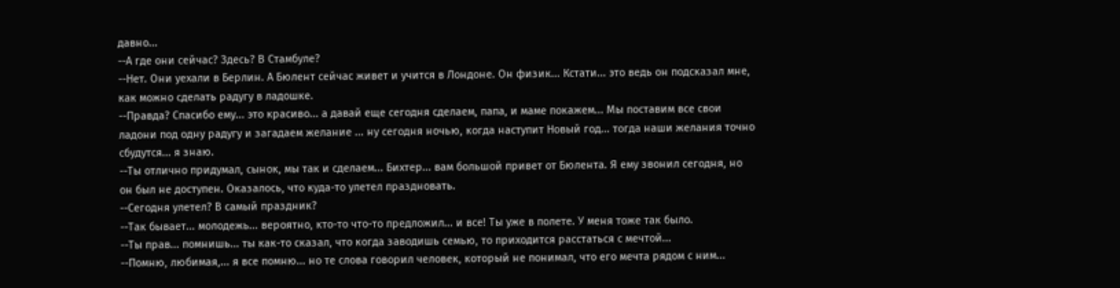давно...
--А где они сейчас? Здесь? В Стамбуле?
--Нет. Они уехали в Берлин. А Бюлент сейчас живет и учится в Лондоне. Он физик... Кстати... это ведь он подсказал мне, как можно сделать радугу в ладошке.
--Правда? Спасибо ему... это красиво... а давай еще сегодня сделаем, папа, и маме покажем... Мы поставим все свои ладони под одну радугу и загадаем желание ... ну сегодня ночью, когда наступит Новый год... тогда наши желания точно сбудутся... я знаю.
--Ты отлично придумал, сынок, мы так и сделаем... Бихтер... вам большой привет от Бюлента. Я ему звонил сегодня, но он был не доступен. Оказалось, что куда-то улетел праздновать.
--Сегодня улетел? В самый праздник?
--Так бывает... молодежь... вероятно, кто-то что-то предложил... и все! Ты уже в полете. У меня тоже так было.
--Ты прав... помнишь... ты как-то сказал, что когда заводишь семью, то приходится расстаться с мечтой...
--Помню, любимая,... я все помню... но те слова говорил человек, который не понимал, что его мечта рядом с ним...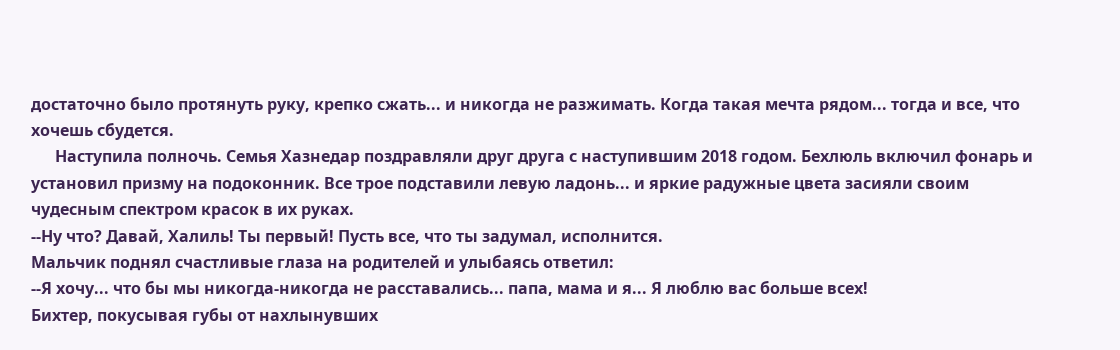достаточно было протянуть руку, крепко сжать... и никогда не разжимать. Когда такая мечта рядом... тогда и все, что хочешь сбудется.
      Наступила полночь. Семья Хазнедар поздравляли друг друга с наступившим 2018 годом. Бехлюль включил фонарь и установил призму на подоконник. Все трое подставили левую ладонь... и яркие радужные цвета засияли своим чудесным спектром красок в их руках.
--Ну что? Давай, Халиль! Ты первый! Пусть все, что ты задумал, исполнится.
Мальчик поднял счастливые глаза на родителей и улыбаясь ответил:
--Я хочу... что бы мы никогда-никогда не расставались... папа, мама и я... Я люблю вас больше всех!
Бихтер, покусывая губы от нахлынувших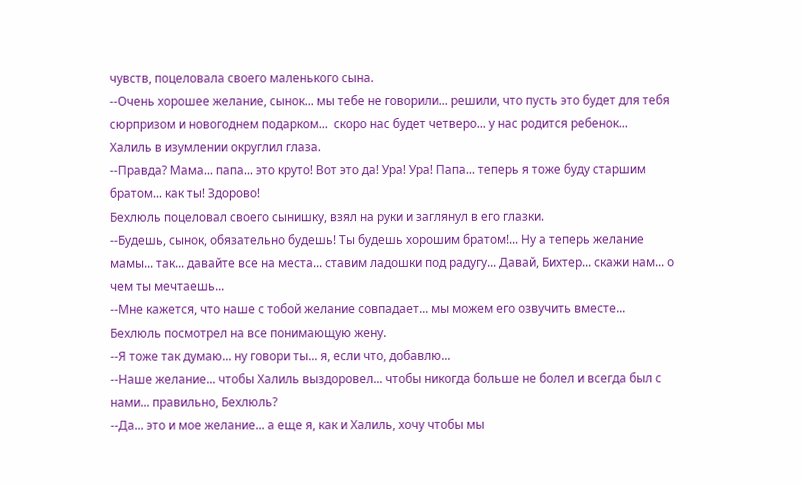чувств, поцеловала своего маленького сына.
--Очень хорошее желание, сынок... мы тебе не говорили... решили, что пусть это будет для тебя сюрпризом и новогоднем подарком...  скоро нас будет четверо... у нас родится ребенок...
Халиль в изумлении округлил глаза.
--Правда? Мама... папа... это круто! Вот это да! Ура! Ура! Папа... теперь я тоже буду старшим братом... как ты! Здорово!
Бехлюль поцеловал своего сынишку, взял на руки и заглянул в его глазки.
--Будешь, сынок, обязательно будешь! Ты будешь хорошим братом!... Ну а теперь желание мамы... так... давайте все на места... ставим ладошки под радугу... Давай, Бихтер... скажи нам... о чем ты мечтаешь...
--Мне кажется, что наше с тобой желание совпадает... мы можем его озвучить вместе...
Бехлюль посмотрел на все понимающую жену.
--Я тоже так думаю... ну говори ты... я, если что, добавлю...
--Наше желание... чтобы Халиль выздоровел... чтобы никогда больше не болел и всегда был с нами... правильно, Бехлюль?
--Да... это и мое желание... а еще я, как и Халиль, хочу чтобы мы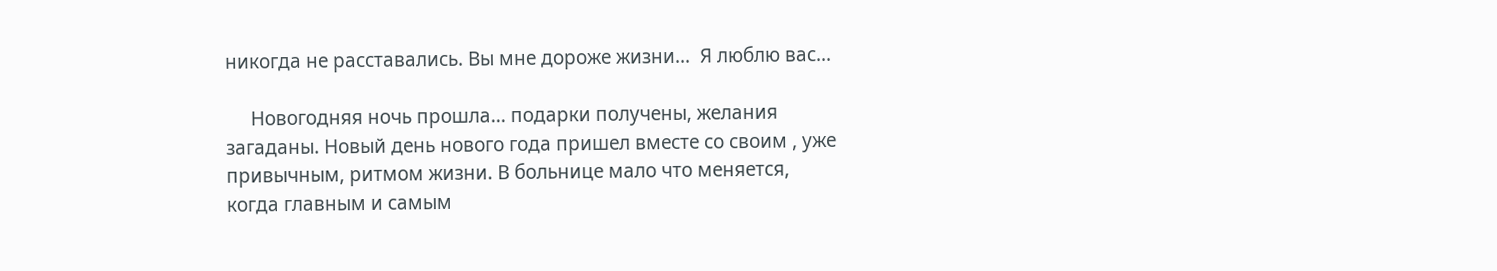никогда не расставались. Вы мне дороже жизни...  Я люблю вас...

     Новогодняя ночь прошла... подарки получены, желания загаданы. Новый день нового года пришел вместе со своим , уже привычным, ритмом жизни. В больнице мало что меняется, когда главным и самым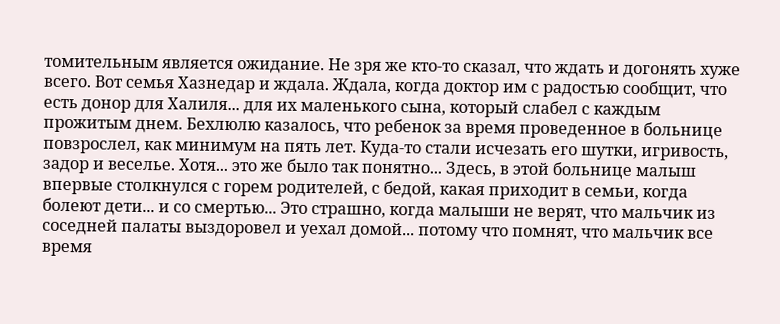томительным является ожидание. Не зря же кто-то сказал, что ждать и догонять хуже всего. Вот семья Хазнедар и ждала. Ждала, когда доктор им с радостью сообщит, что есть донор для Халиля... для их маленького сына, который слабел с каждым прожитым днем. Бехлюлю казалось, что ребенок за время проведенное в больнице повзрослел, как минимум на пять лет. Куда-то стали исчезать его шутки, игривость, задор и веселье. Хотя... это же было так понятно... Здесь, в этой больнице малыш впервые столкнулся с горем родителей, с бедой, какая приходит в семьи, когда болеют дети... и со смертью... Это страшно, когда малыши не верят, что мальчик из соседней палаты выздоровел и уехал домой... потому что помнят, что мальчик все время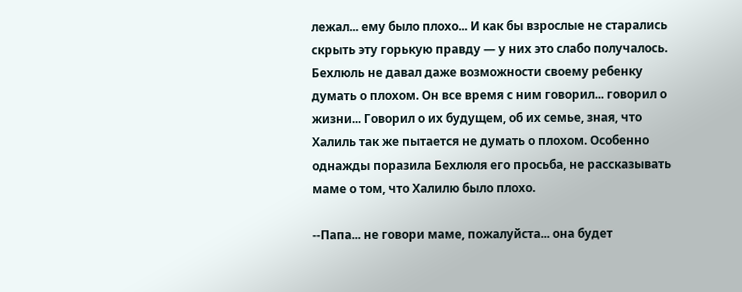лежал... ему было плохо... И как бы взрослые не старались скрыть эту горькую правду — у них это слабо получалось. Бехлюль не давал даже возможности своему ребенку думать о плохом. Он все время с ним говорил... говорил о жизни... Говорил о их будущем, об их семье, зная, что Халиль так же пытается не думать о плохом. Особенно однажды поразила Бехлюля его просьба, не рассказывать маме о том, что Халилю было плохо.

--Папа... не говори маме, пожалуйста... она будет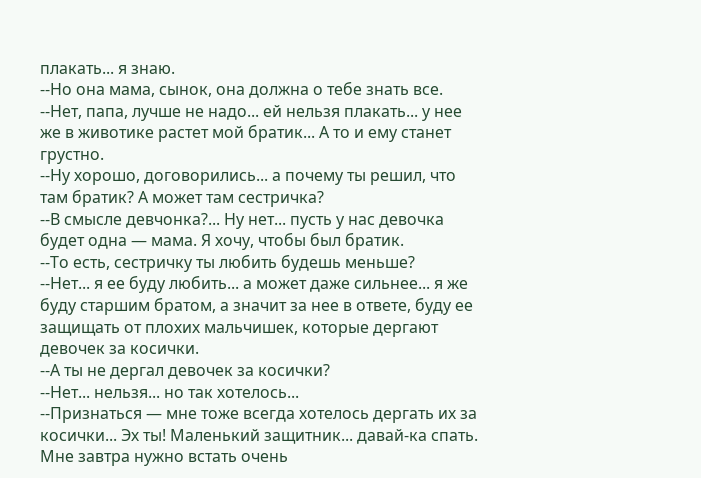плакать... я знаю.
--Но она мама, сынок, она должна о тебе знать все.
--Нет, папа, лучше не надо... ей нельзя плакать... у нее же в животике растет мой братик... А то и ему станет грустно.
--Ну хорошо, договорились... а почему ты решил, что там братик? А может там сестричка?
--В смысле девчонка?... Ну нет... пусть у нас девочка будет одна — мама. Я хочу, чтобы был братик.
--То есть, сестричку ты любить будешь меньше?
--Нет... я ее буду любить... а может даже сильнее... я же буду старшим братом, а значит за нее в ответе, буду ее защищать от плохих мальчишек, которые дергают девочек за косички.
--А ты не дергал девочек за косички?
--Нет... нельзя... но так хотелось...
--Признаться — мне тоже всегда хотелось дергать их за косички... Эх ты! Маленький защитник... давай-ка спать. Мне завтра нужно встать очень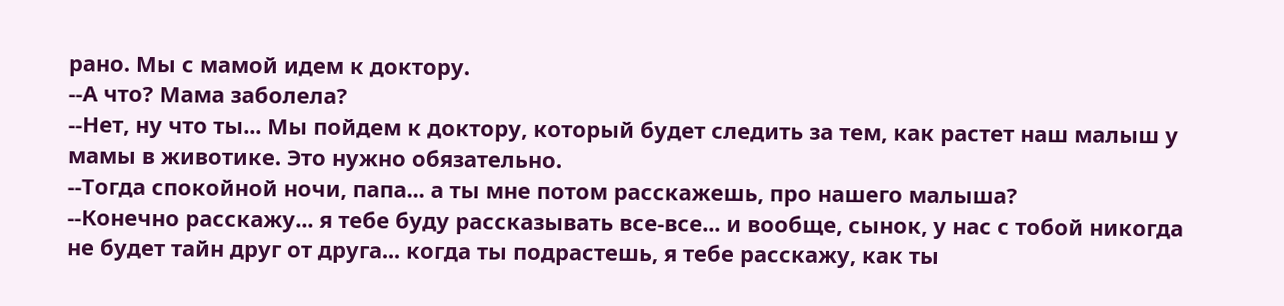рано. Мы с мамой идем к доктору.
--А что? Мама заболела?
--Нет, ну что ты... Мы пойдем к доктору, который будет следить за тем, как растет наш малыш у мамы в животике. Это нужно обязательно.
--Тогда спокойной ночи, папа... а ты мне потом расскажешь, про нашего малыша?
--Конечно расскажу... я тебе буду рассказывать все-все... и вообще, сынок, у нас с тобой никогда не будет тайн друг от друга... когда ты подрастешь, я тебе расскажу, как ты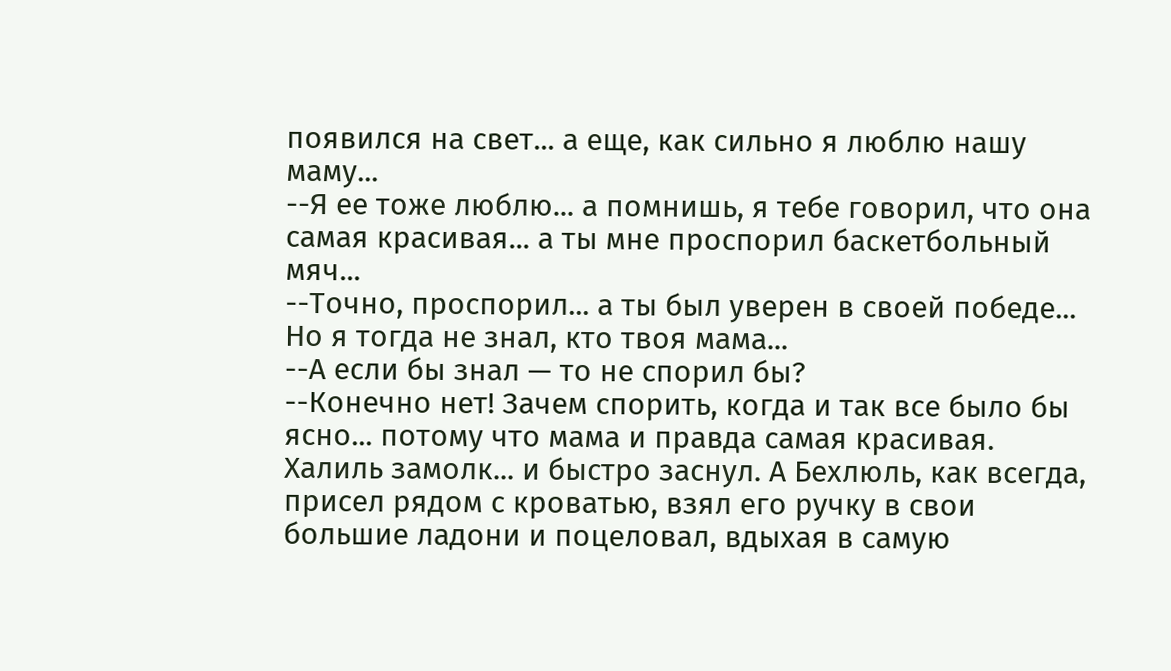появился на свет... а еще, как сильно я люблю нашу маму...
--Я ее тоже люблю... а помнишь, я тебе говорил, что она самая красивая... а ты мне проспорил баскетбольный мяч...
--Точно, проспорил... а ты был уверен в своей победе... Но я тогда не знал, кто твоя мама...
--А если бы знал — то не спорил бы?
--Конечно нет! Зачем спорить, когда и так все было бы ясно... потому что мама и правда самая красивая.
Халиль замолк... и быстро заснул. А Бехлюль, как всегда, присел рядом с кроватью, взял его ручку в свои большие ладони и поцеловал, вдыхая в самую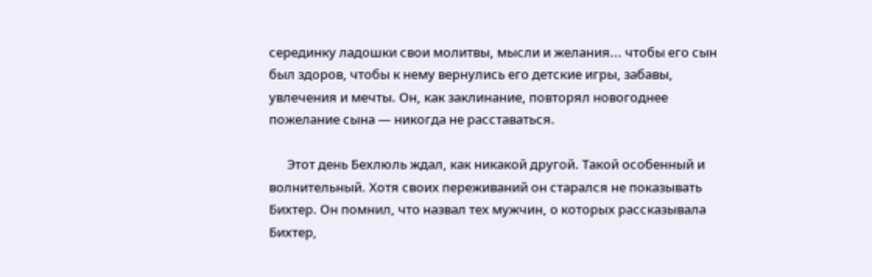серединку ладошки свои молитвы, мысли и желания... чтобы его сын был здоров, чтобы к нему вернулись его детские игры, забавы, увлечения и мечты. Он, как заклинание, повторял новогоднее пожелание сына — никогда не расставаться.

      Этот день Бехлюль ждал, как никакой другой. Такой особенный и волнительный. Хотя своих переживаний он старался не показывать Бихтер. Он помнил, что назвал тех мужчин, о которых рассказывала Бихтер,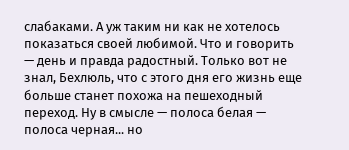слабаками. А уж таким ни как не хотелось показаться своей любимой. Что и говорить — день и правда радостный. Только вот не знал, Бехлюль, что с этого дня его жизнь еще больше станет похожа на пешеходный переход. Ну в смысле — полоса белая — полоса черная... но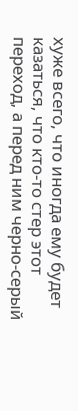хуже всего, что иногда ему будет казаться, что кто-то стер этот переход, а перед ним черно-серый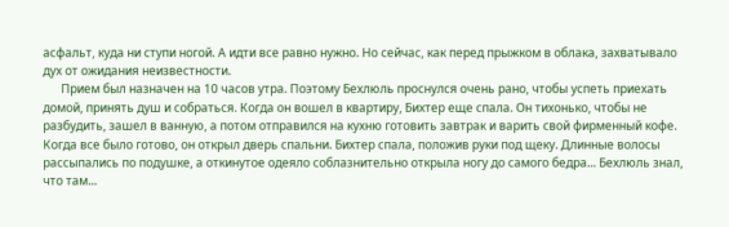асфальт, куда ни ступи ногой. А идти все равно нужно. Но сейчас, как перед прыжком в облака, захватывало дух от ожидания неизвестности.
      Прием был назначен на 10 часов утра. Поэтому Бехлюль проснулся очень рано, чтобы успеть приехать домой, принять душ и собраться. Когда он вошел в квартиру, Бихтер еще спала. Он тихонько, чтобы не разбудить, зашел в ванную, а потом отправился на кухню готовить завтрак и варить свой фирменный кофе. Когда все было готово, он открыл дверь спальни. Бихтер спала, положив руки под щеку. Длинные волосы рассыпались по подушке, а откинутое одеяло соблазнительно открыла ногу до самого бедра... Бехлюль знал, что там...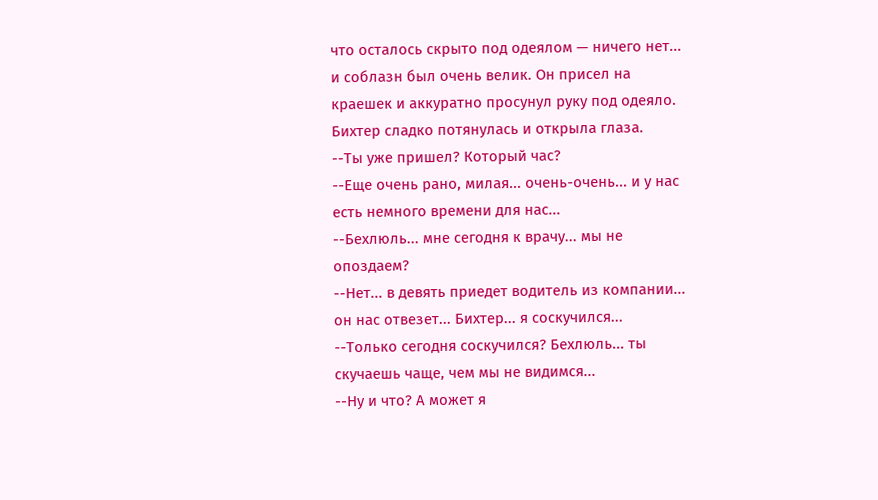что осталось скрыто под одеялом — ничего нет... и соблазн был очень велик. Он присел на краешек и аккуратно просунул руку под одеяло. Бихтер сладко потянулась и открыла глаза.
--Ты уже пришел? Который час?
--Еще очень рано, милая... очень-очень... и у нас есть немного времени для нас...
--Бехлюль... мне сегодня к врачу... мы не опоздаем?
--Нет... в девять приедет водитель из компании... он нас отвезет... Бихтер... я соскучился...
--Только сегодня соскучился? Бехлюль... ты скучаешь чаще, чем мы не видимся...
--Ну и что? А может я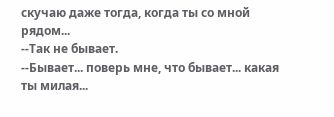скучаю даже тогда, когда ты со мной рядом...
--Так не бывает.
--Бывает... поверь мне, что бывает... какая ты милая...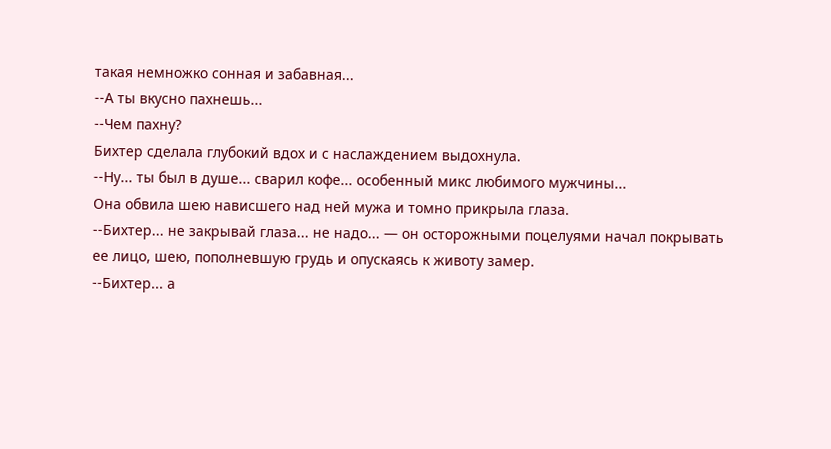такая немножко сонная и забавная...
--А ты вкусно пахнешь...
--Чем пахну?
Бихтер сделала глубокий вдох и с наслаждением выдохнула.
--Ну... ты был в душе... сварил кофе... особенный микс любимого мужчины...
Она обвила шею нависшего над ней мужа и томно прикрыла глаза.
--Бихтер... не закрывай глаза... не надо... — он осторожными поцелуями начал покрывать ее лицо, шею, пополневшую грудь и опускаясь к животу замер.
--Бихтер... а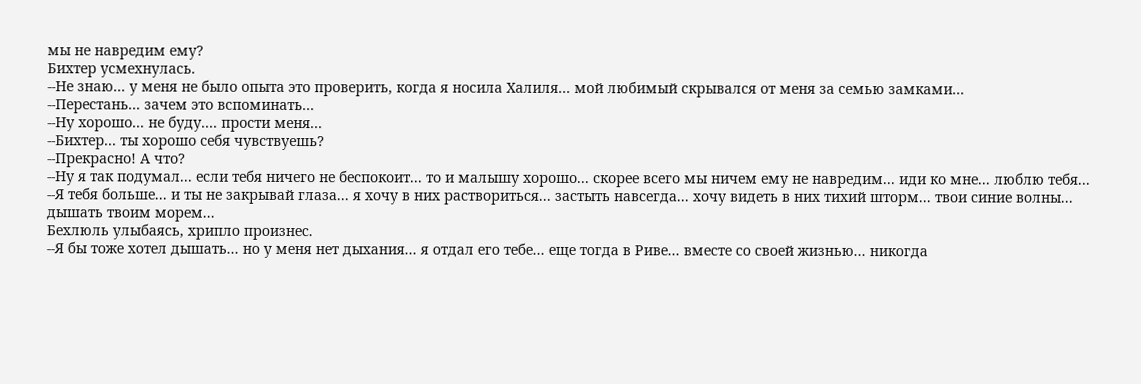мы не навредим ему?
Бихтер усмехнулась.
--Не знаю... у меня не было опыта это проверить, когда я носила Халиля... мой любимый скрывался от меня за семью замками...
--Перестань... зачем это вспоминать...
--Ну хорошо... не буду.... прости меня...
--Бихтер... ты хорошо себя чувствуешь?
--Прекрасно! А что?
--Ну я так подумал... если тебя ничего не беспокоит... то и малышу хорошо... скорее всего мы ничем ему не навредим... иди ко мне... люблю тебя...
--Я тебя больше... и ты не закрывай глаза... я хочу в них раствориться... застыть навсегда... хочу видеть в них тихий шторм... твои синие волны... дышать твоим морем...
Бехлюль улыбаясь, хрипло произнес.
--Я бы тоже хотел дышать... но у меня нет дыхания... я отдал его тебе... еще тогда в Риве... вместе со своей жизнью... никогда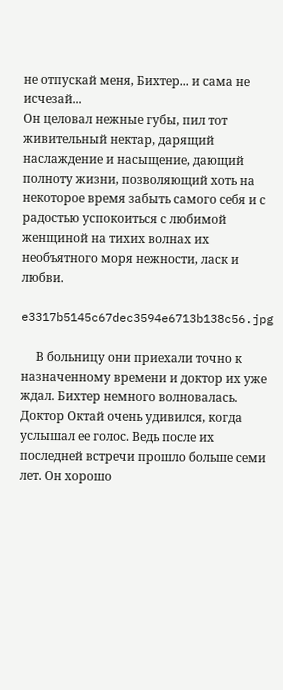не отпускай меня, Бихтер... и сама не исчезай...
Он целовал нежные губы, пил тот живительный нектар, дарящий наслаждение и насыщение, дающий полноту жизни, позволяющий хоть на некоторое время забыть самого себя и с радостью успокоиться с любимой женщиной на тихих волнах их необъятного моря нежности, ласк и любви.

e3317b5145c67dec3594e6713b138c56.jpg

     В больницу они приехали точно к назначенному времени и доктор их уже ждал. Бихтер немного волновалась. Доктор Октай очень удивился, когда услышал ее голос. Ведь после их последней встречи прошло больше семи лет. Он хорошо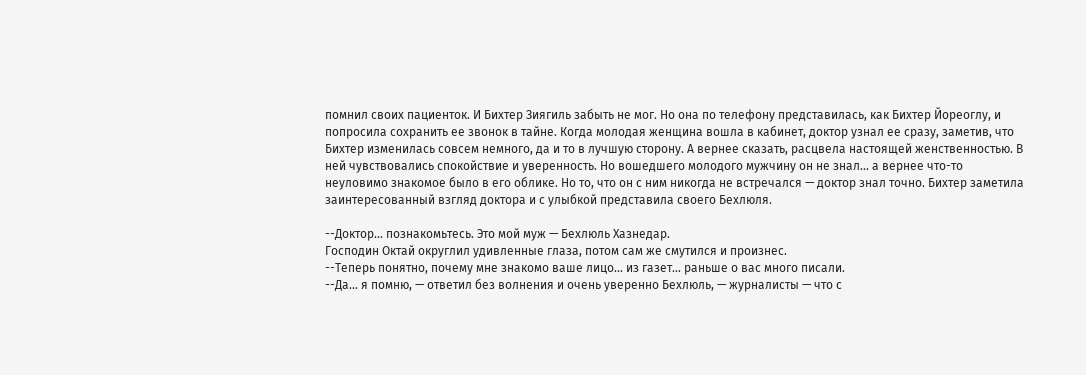помнил своих пациенток. И Бихтер Зиягиль забыть не мог. Но она по телефону представилась, как Бихтер Йореоглу, и попросила сохранить ее звонок в тайне. Когда молодая женщина вошла в кабинет, доктор узнал ее сразу, заметив, что Бихтер изменилась совсем немного, да и то в лучшую сторону. А вернее сказать, расцвела настоящей женственностью. В ней чувствовались спокойствие и уверенность. Но вошедшего молодого мужчину он не знал... а вернее что-то неуловимо знакомое было в его облике. Но то, что он с ним никогда не встречался — доктор знал точно. Бихтер заметила заинтересованный взгляд доктора и с улыбкой представила своего Бехлюля.

--Доктор... познакомьтесь. Это мой муж — Бехлюль Хазнедар.
Господин Октай округлил удивленные глаза, потом сам же смутился и произнес.
--Теперь понятно, почему мне знакомо ваше лицо... из газет... раньше о вас много писали.
--Да... я помню, — ответил без волнения и очень уверенно Бехлюль, — журналисты — что с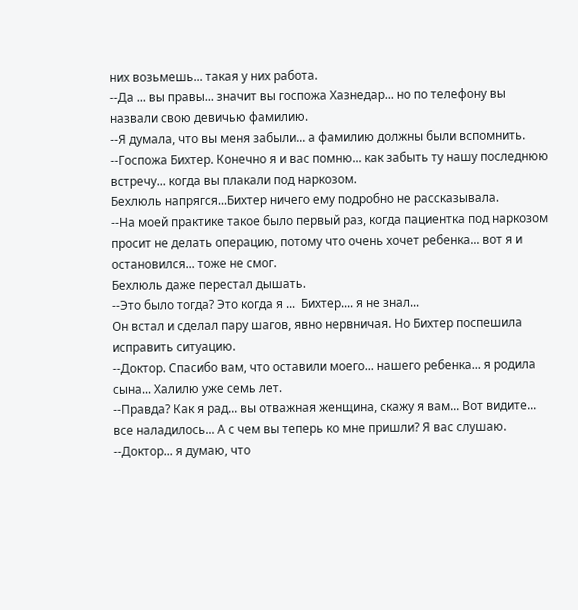них возьмешь... такая у них работа.
--Да ... вы правы... значит вы госпожа Хазнедар... но по телефону вы назвали свою девичью фамилию.
--Я думала, что вы меня забыли... а фамилию должны были вспомнить.
--Госпожа Бихтер. Конечно я и вас помню... как забыть ту нашу последнюю встречу... когда вы плакали под наркозом.
Бехлюль напрягся...Бихтер ничего ему подробно не рассказывала.
--На моей практике такое было первый раз, когда пациентка под наркозом просит не делать операцию, потому что очень хочет ребенка... вот я и остановился... тоже не смог.
Бехлюль даже перестал дышать.
--Это было тогда? Это когда я ...  Бихтер.... я не знал...
Он встал и сделал пару шагов, явно нервничая. Но Бихтер поспешила исправить ситуацию.
--Доктор. Спасибо вам, что оставили моего... нашего ребенка... я родила сына... Халилю уже семь лет.
--Правда? Как я рад... вы отважная женщина, скажу я вам... Вот видите... все наладилось... А с чем вы теперь ко мне пришли? Я вас слушаю.
--Доктор... я думаю, что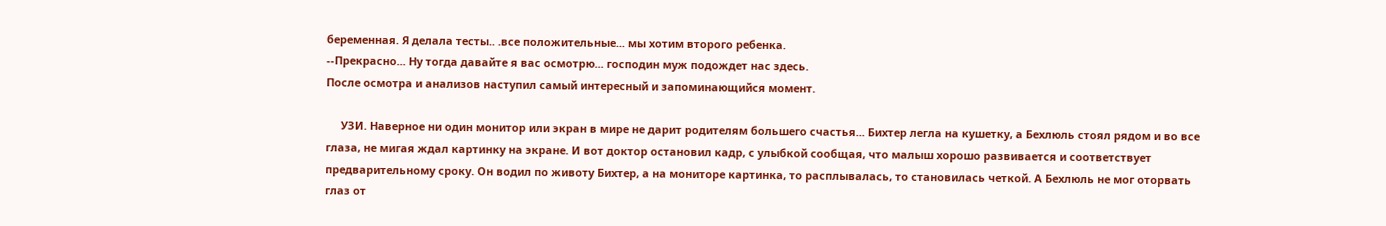беременная. Я делала тесты.. .все положительные... мы хотим второго ребенка.
--Прекрасно... Ну тогда давайте я вас осмотрю... господин муж подождет нас здесь.
После осмотра и анализов наступил самый интересный и запоминающийся момент.

     УЗИ. Наверное ни один монитор или экран в мире не дарит родителям большего счастья... Бихтер легла на кушетку, а Бехлюль стоял рядом и во все глаза, не мигая ждал картинку на экране. И вот доктор остановил кадр, с улыбкой сообщая, что малыш хорошо развивается и соответствует предварительному сроку. Он водил по животу Бихтер, а на мониторе картинка, то расплывалась, то становилась четкой. А Бехлюль не мог оторвать глаз от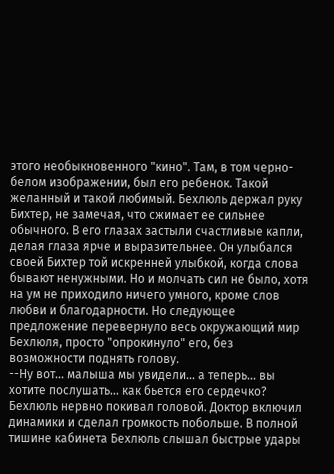этого необыкновенного "кино". Там, в том черно-белом изображении, был его ребенок. Такой желанный и такой любимый. Бехлюль держал руку Бихтер, не замечая, что сжимает ее сильнее обычного. В его глазах застыли счастливые капли, делая глаза ярче и выразительнее. Он улыбался своей Бихтер той искренней улыбкой, когда слова бывают ненужными. Но и молчать сил не было, хотя на ум не приходило ничего умного, кроме слов любви и благодарности. Но следующее предложение перевернуло весь окружающий мир Бехлюля, просто "опрокинуло" его, без возможности поднять голову.
--Ну вот... малыша мы увидели... а теперь... вы хотите послушать... как бьется его сердечко?
Бехлюль нервно покивал головой. Доктор включил динамики и сделал громкость побольше. В полной тишине кабинета Бехлюль слышал быстрые удары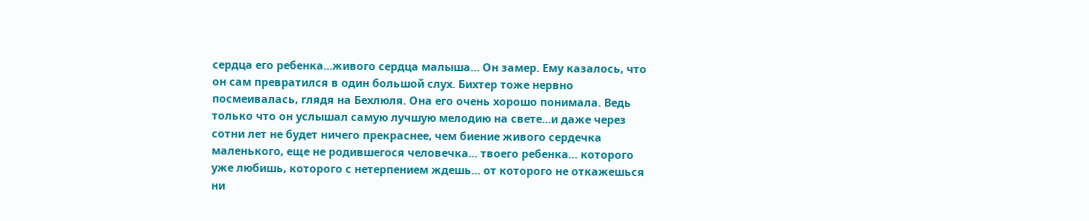сердца его ребенка...живого сердца малыша... Он замер. Ему казалось, что он сам превратился в один большой слух. Бихтер тоже нервно посмеивалась, глядя на Бехлюля. Она его очень хорошо понимала. Ведь только что он услышал самую лучшую мелодию на свете...и даже через сотни лет не будет ничего прекраснее, чем биение живого сердечка маленького, еще не родившегося человечка... твоего ребенка... которого уже любишь, которого с нетерпением ждешь... от которого не откажешься ни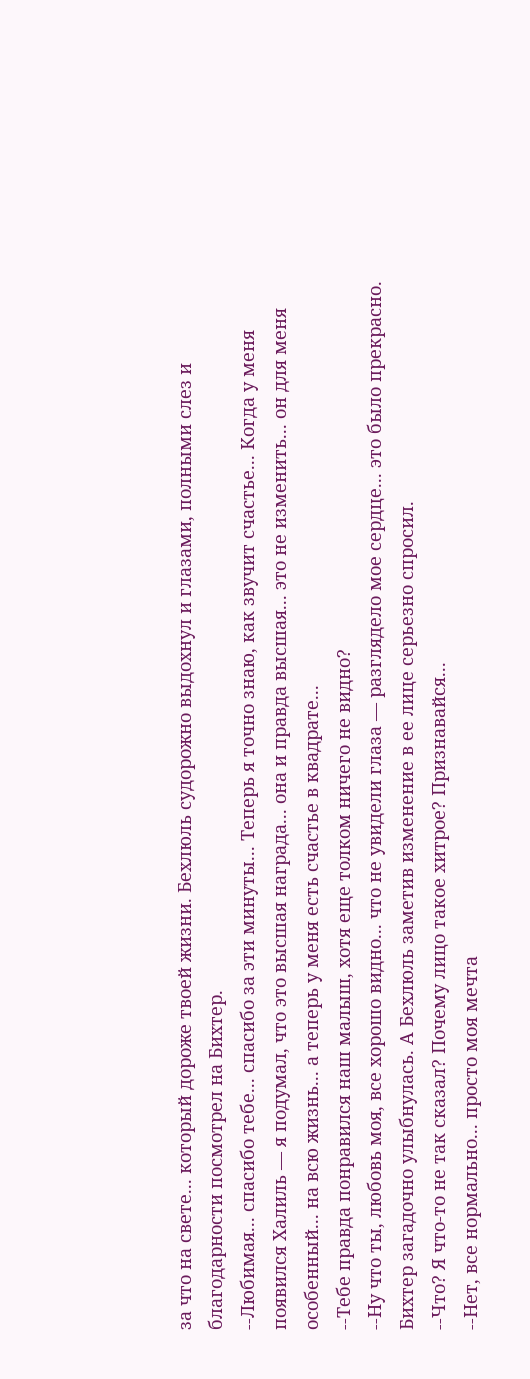за что на свете... который дороже твоей жизни. Бехлюль судорожно выдохнул и глазами, полными слез и благодарности посмотрел на Бихтер.
--Любимая... спасибо тебе... спасибо за эти минуты... Теперь я точно знаю, как звучит счастье... Когда у меня появился Халиль — я подумал, что это высшая награда... она и правда высшая... это не изменить... он для меня особенный... на всю жизнь... а теперь у меня есть счастье в квадрате...
--Тебе правда понравился наш малыш, хотя еще толком ничего не видно?
--Ну что ты, любовь моя, все хорошо видно... что не увидели глаза — разглядело мое сердце... это было прекрасно.
Бихтер загадочно улыбнулась. А Бехлюль заметив изменение в ее лице серьезно спросил.
--Что? Я что-то не так сказал? Почему лицо такое хитрое? Признавайся...
--Нет, все нормально... просто моя мечта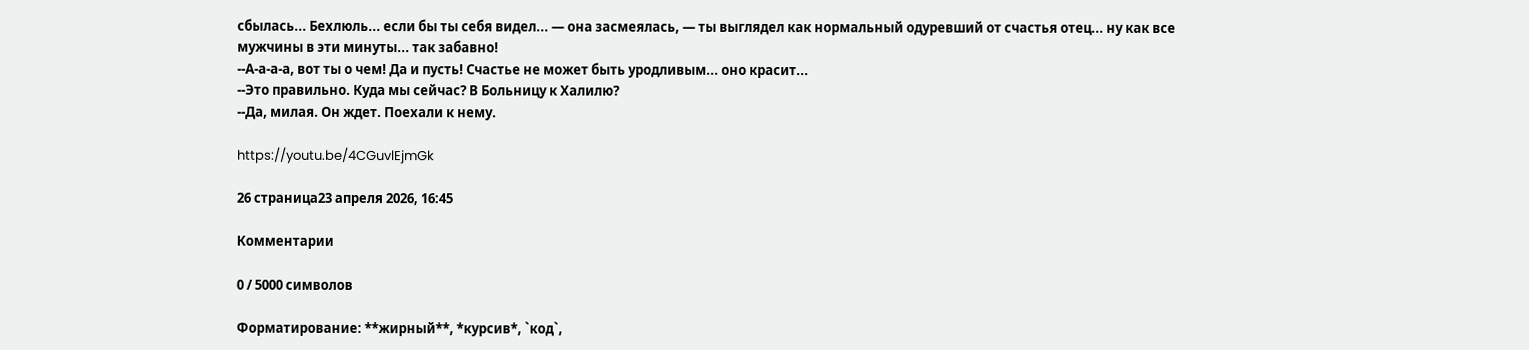сбылась... Бехлюль... если бы ты себя видел... — она засмеялась, — ты выглядел как нормальный одуревший от счастья отец... ну как все мужчины в эти минуты... так забавно!
--А-а-а-а, вот ты о чем! Да и пусть! Счастье не может быть уродливым... оно красит...
--Это правильно. Куда мы сейчас? В Больницу к Халилю?
--Да, милая. Он ждет. Поехали к нему.

https://youtu.be/4CGuvlEjmGk

26 страница23 апреля 2026, 16:45

Комментарии

0 / 5000 символов

Форматирование: **жирный**, *курсив*, `код`,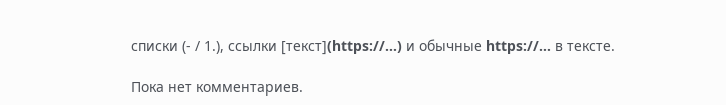списки (- / 1.), ссылки [текст](https://…) и обычные https://… в тексте.

Пока нет комментариев.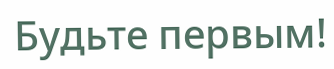Будьте первым!